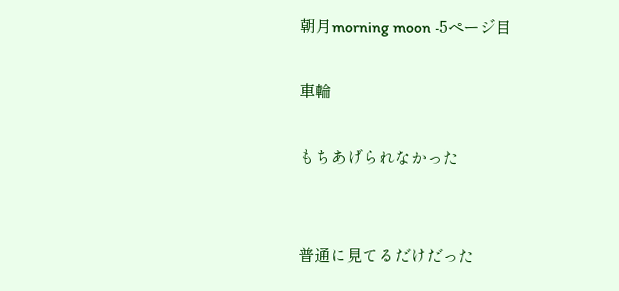朝月morning moon -5ページ目

車輪

もちあげられなかった


普通に見てるだけだった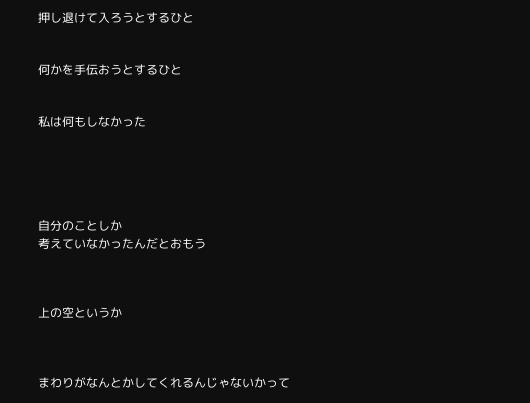押し退けて入ろうとするひと


何かを手伝おうとするひと


私は何もしなかった





自分のことしか
考えていなかったんだとおもう



上の空というか



まわりがなんとかしてくれるんじゃないかって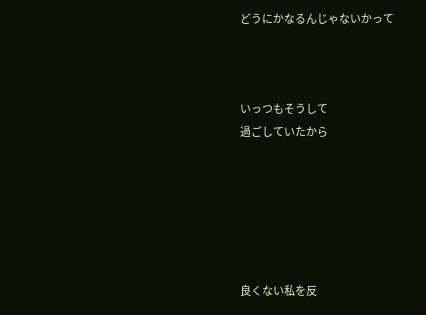どうにかなるんじゃないかって



いっつもそうして
過ごしていたから






良くない私を反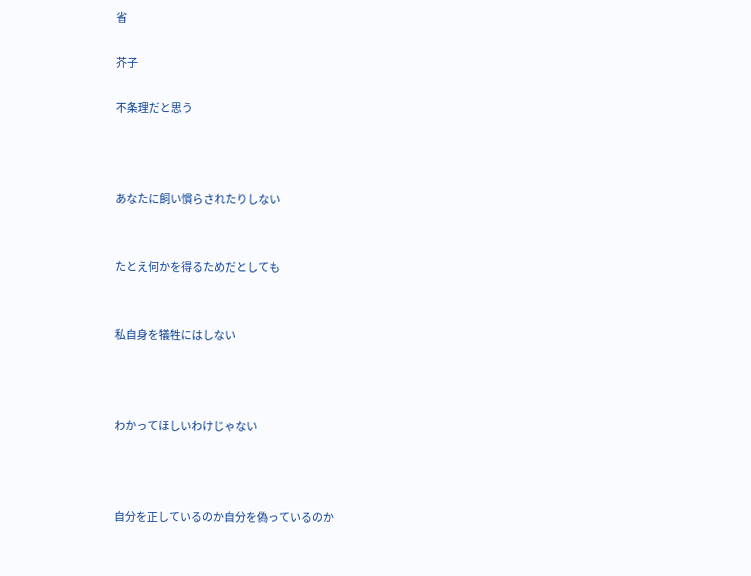省

芥子

不条理だと思う



あなたに飼い慣らされたりしない


たとえ何かを得るためだとしても


私自身を犠牲にはしない



わかってほしいわけじゃない



自分を正しているのか自分を偽っているのか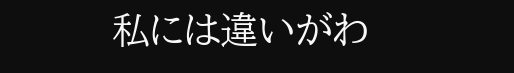私には違いがわ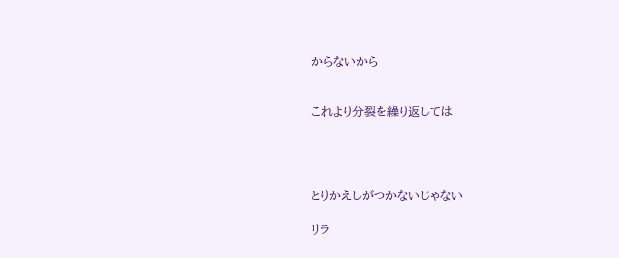からないから


これより分裂を繰り返しては




とりかえしがつかないじゃない

リラ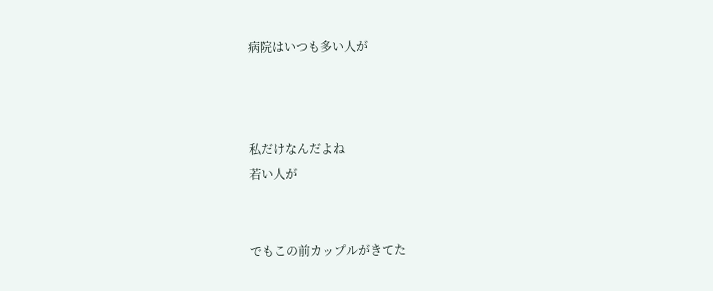病院はいつも多い人が



私だけなんだよね
若い人が


でもこの前カップルがきてた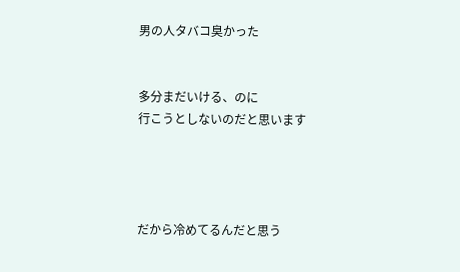男の人タバコ臭かった


多分まだいける、のに
行こうとしないのだと思います




だから冷めてるんだと思う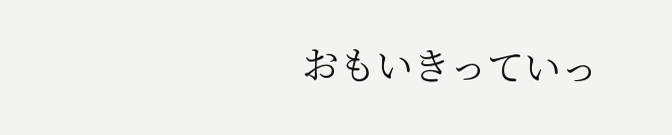おもいきっていっ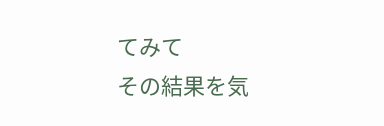てみて
その結果を気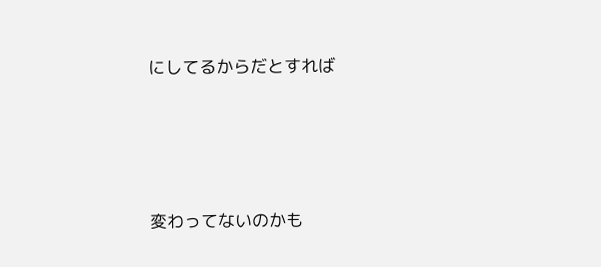にしてるからだとすれば




変わってないのかも